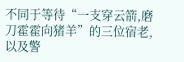不同于等待“一支穿云箭,磨刀霍霍向猪羊”的三位宿老,以及警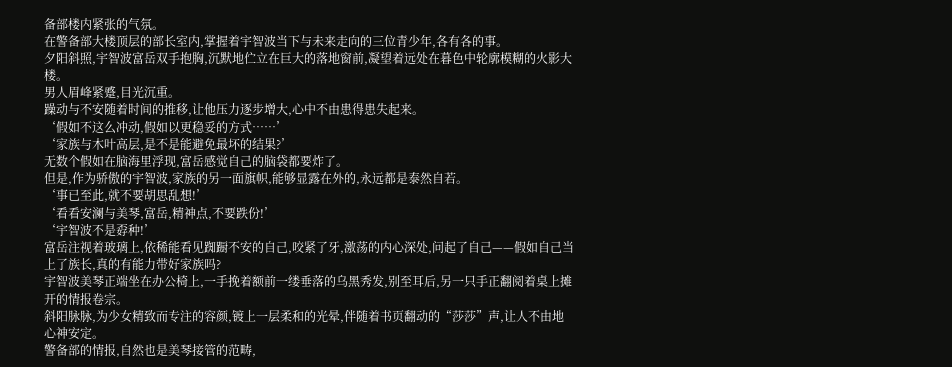备部楼内紧张的气氛。
在警备部大楼顶层的部长室内,掌握着宇智波当下与未来走向的三位青少年,各有各的事。
夕阳斜照,宇智波富岳双手抱胸,沉默地伫立在巨大的落地窗前,凝望着远处在暮色中轮廓模糊的火影大楼。
男人眉峰紧蹙,目光沉重。
躁动与不安随着时间的推移,让他压力逐步增大,心中不由患得患失起来。
‘假如不这么冲动,假如以更稳妥的方式……’
‘家族与木叶高层,是不是能避免最坏的结果?’
无数个假如在脑海里浮现,富岳感觉自己的脑袋都要炸了。
但是,作为骄傲的宇智波,家族的另一面旗帜,能够显露在外的,永远都是泰然自若。
‘事已至此,就不要胡思乱想!’
‘看看安澜与美琴,富岳,精神点,不要跌份!’
‘宇智波不是孬种!’
富岳注视着玻璃上,依稀能看见踟蹰不安的自己,咬紧了牙,激荡的内心深处,问起了自己——假如自己当上了族长,真的有能力带好家族吗?
宇智波美琴正端坐在办公椅上,一手挽着额前一缕垂落的乌黑秀发,别至耳后,另一只手正翻阅着桌上摊开的情报卷宗。
斜阳脉脉,为少女精致而专注的容颜,镀上一层柔和的光晕,伴随着书页翻动的“莎莎”声,让人不由地心神安定。
警备部的情报,自然也是美琴接管的范畴,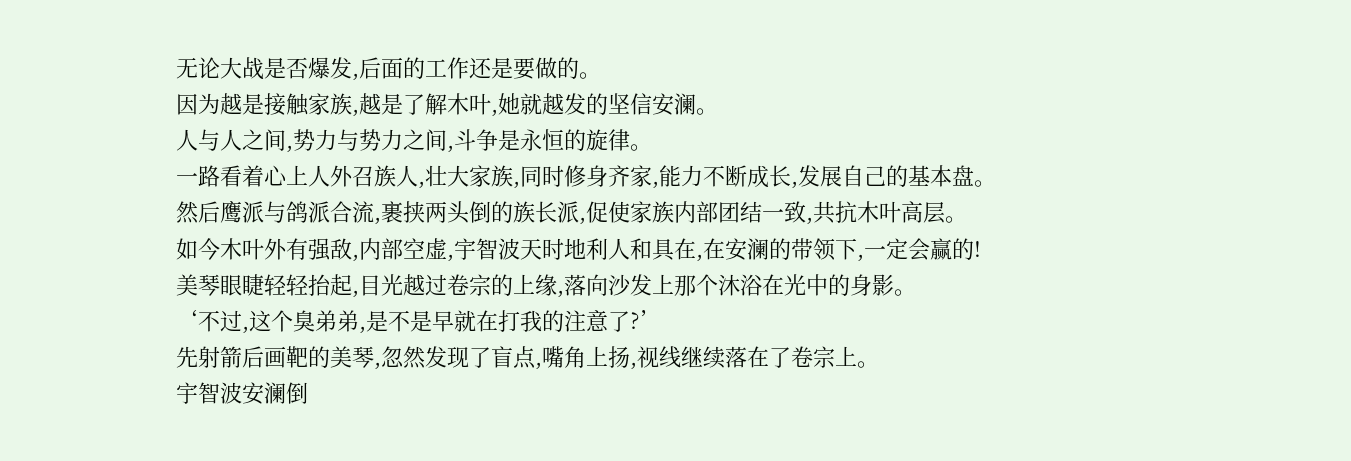无论大战是否爆发,后面的工作还是要做的。
因为越是接触家族,越是了解木叶,她就越发的坚信安澜。
人与人之间,势力与势力之间,斗争是永恒的旋律。
一路看着心上人外召族人,壮大家族,同时修身齐家,能力不断成长,发展自己的基本盘。
然后鹰派与鸽派合流,裹挟两头倒的族长派,促使家族内部团结一致,共抗木叶高层。
如今木叶外有强敌,内部空虚,宇智波天时地利人和具在,在安澜的带领下,一定会赢的!
美琴眼睫轻轻抬起,目光越过卷宗的上缘,落向沙发上那个沐浴在光中的身影。
‘不过,这个臭弟弟,是不是早就在打我的注意了?’
先射箭后画靶的美琴,忽然发现了盲点,嘴角上扬,视线继续落在了卷宗上。
宇智波安澜倒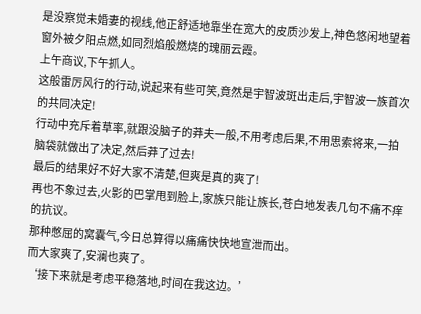是没察觉未婚妻的视线,他正舒适地靠坐在宽大的皮质沙发上,神色悠闲地望着窗外被夕阳点燃,如同烈焰般燃烧的瑰丽云霞。
上午商议,下午抓人。
这般雷厉风行的行动,说起来有些可笑,竟然是宇智波斑出走后,宇智波一族首次的共同决定!
行动中充斥着草率,就跟没脑子的莽夫一般,不用考虑后果,不用思索将来,一拍脑袋就做出了决定,然后莽了过去!
最后的结果好不好大家不清楚,但爽是真的爽了!
再也不象过去,火影的巴掌甩到脸上,家族只能让族长,苍白地发表几句不痛不痒的抗议。
那种憋屈的窝囊气,今日总算得以痛痛快快地宣泄而出。
而大家爽了,安澜也爽了。
‘接下来就是考虑平稳落地,时间在我这边。’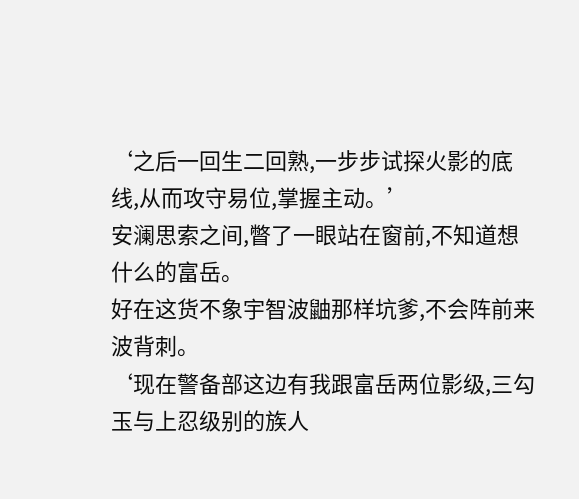‘之后一回生二回熟,一步步试探火影的底线,从而攻守易位,掌握主动。’
安澜思索之间,瞥了一眼站在窗前,不知道想什么的富岳。
好在这货不象宇智波鼬那样坑爹,不会阵前来波背刺。
‘现在警备部这边有我跟富岳两位影级,三勾玉与上忍级别的族人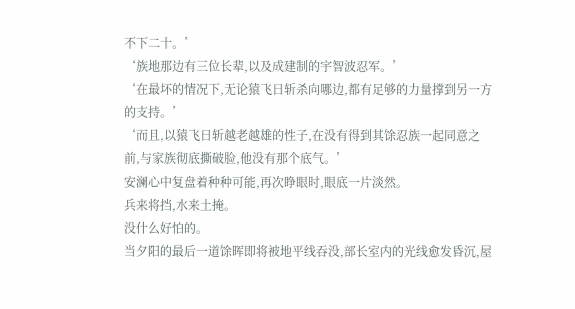不下二十。’
‘族地那边有三位长辈,以及成建制的宇智波忍军。’
‘在最坏的情况下,无论猿飞日斩杀向哪边,都有足够的力量撑到另一方的支持。’
‘而且,以猿飞日斩越老越雄的性子,在没有得到其馀忍族一起同意之前,与家族彻底撕破脸,他没有那个底气。’
安澜心中复盘着种种可能,再次睁眼时,眼底一片淡然。
兵来将挡,水来土掩。
没什么好怕的。
当夕阳的最后一道馀晖即将被地平线吞没,部长室内的光线愈发昏沉,屋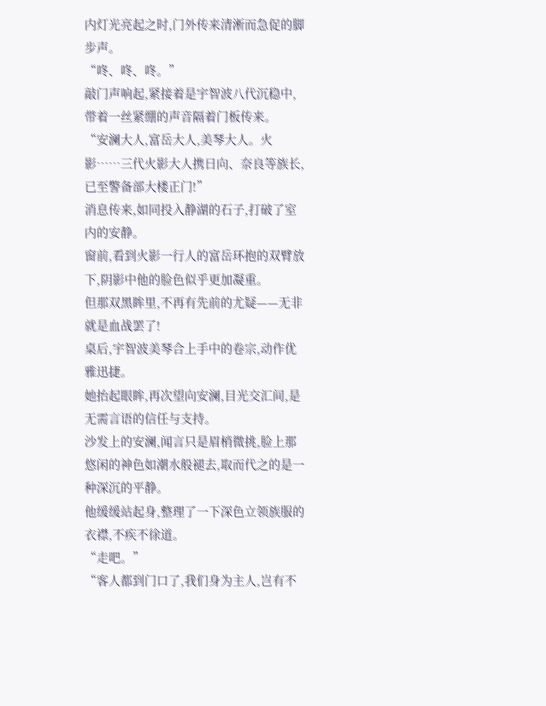内灯光亮起之时,门外传来清淅而急促的脚步声。
“咚、咚、咚。”
敲门声响起,紧接着是宇智波八代沉稳中,带着一丝紧绷的声音隔着门板传来。
“安澜大人,富岳大人,美琴大人。火影……三代火影大人携日向、奈良等族长,已至警备部大楼正门!”
消息传来,如同投入静湖的石子,打破了室内的安静。
窗前,看到火影一行人的富岳环抱的双臂放下,阴影中他的脸色似乎更加凝重。
但那双黑眸里,不再有先前的尤疑——无非就是血战罢了!
桌后,宇智波美琴合上手中的卷宗,动作优雅迅捷。
她抬起眼眸,再次望向安澜,目光交汇间,是无需言语的信任与支持。
沙发上的安澜,闻言只是眉梢微挑,脸上那悠闲的神色如潮水般褪去,取而代之的是一种深沉的平静。
他缓缓站起身,整理了一下深色立领族服的衣襟,不疾不徐道。
“走吧。”
“客人都到门口了,我们身为主人,岂有不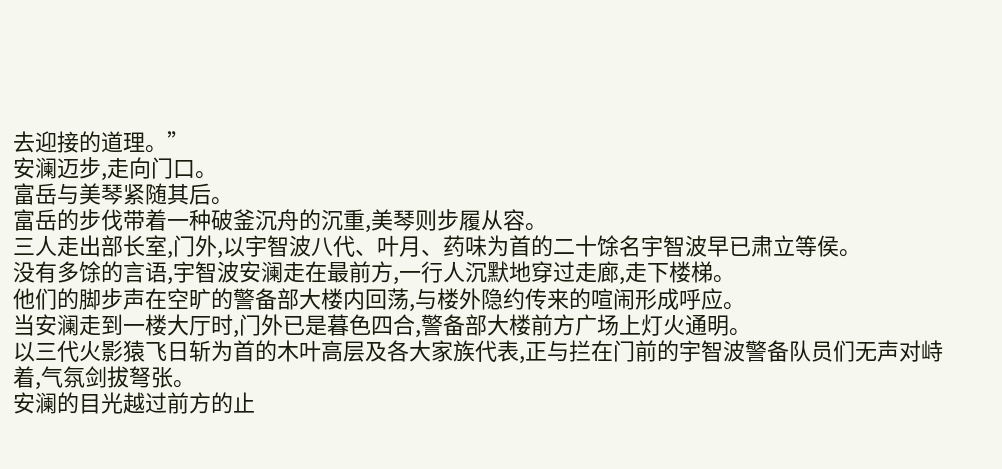去迎接的道理。”
安澜迈步,走向门口。
富岳与美琴紧随其后。
富岳的步伐带着一种破釜沉舟的沉重,美琴则步履从容。
三人走出部长室,门外,以宇智波八代、叶月、药味为首的二十馀名宇智波早已肃立等侯。
没有多馀的言语,宇智波安澜走在最前方,一行人沉默地穿过走廊,走下楼梯。
他们的脚步声在空旷的警备部大楼内回荡,与楼外隐约传来的喧闹形成呼应。
当安澜走到一楼大厅时,门外已是暮色四合,警备部大楼前方广场上灯火通明。
以三代火影猿飞日斩为首的木叶高层及各大家族代表,正与拦在门前的宇智波警备队员们无声对峙着,气氛剑拔弩张。
安澜的目光越过前方的止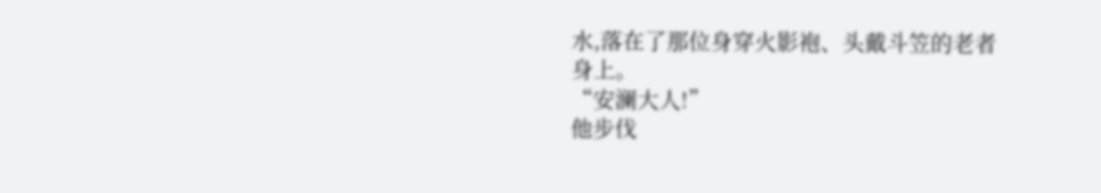水,落在了那位身穿火影袍、头戴斗笠的老者身上。
“安澜大人!”
他步伐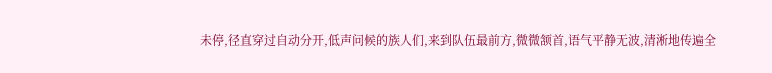未停,径直穿过自动分开,低声问候的族人们,来到队伍最前方,微微颔首,语气平静无波,清淅地传遍全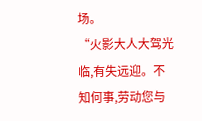场。
“火影大人大驾光临,有失远迎。不知何事,劳动您与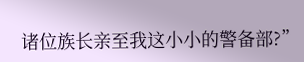诸位族长亲至我这小小的警备部?”